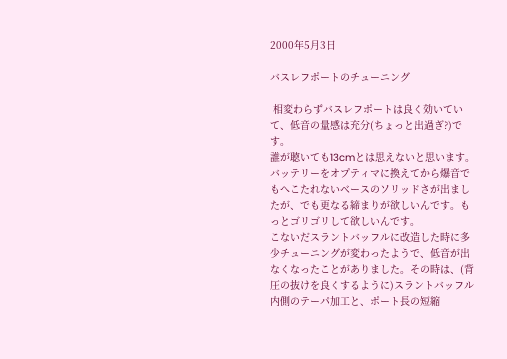2000年5月3日

バスレフポートのチューニング

 相変わらずバスレフポートは良く効いていて、低音の量感は充分(ちょっと出過ぎ?)です。
誰が聴いても13cmとは思えないと思います。バッテリーをオプティマに換えてから爆音でもへこたれないベースのソリッドさが出ましたが、でも更なる締まりが欲しいんです。もっとゴリゴリして欲しいんです。
こないだスラントバッフルに改造した時に多少チューニングが変わったようで、低音が出なくなったことがありました。その時は、(背圧の抜けを良くするように)スラントバッフル内側のテーパ加工と、ポート長の短縮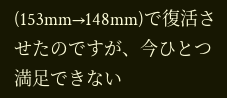(153mm→148mm)で復活させたのですが、今ひとつ満足できない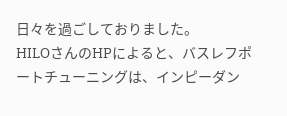日々を過ごしておりました。
HILOさんのHPによると、バスレフポートチューニングは、インピーダン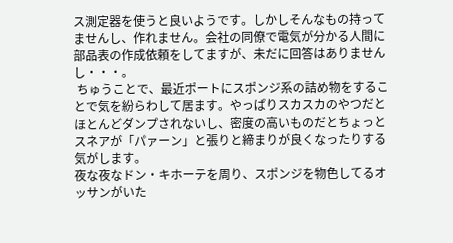ス測定器を使うと良いようです。しかしそんなもの持ってませんし、作れません。会社の同僚で電気が分かる人間に部品表の作成依頼をしてますが、未だに回答はありませんし・・・。
 ちゅうことで、最近ポートにスポンジ系の詰め物をすることで気を紛らわして居ます。やっぱりスカスカのやつだとほとんどダンプされないし、密度の高いものだとちょっとスネアが「パァーン」と張りと締まりが良くなったりする気がします。
夜な夜なドン・キホーテを周り、スポンジを物色してるオッサンがいた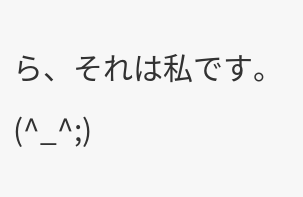ら、それは私です。(^_^;)